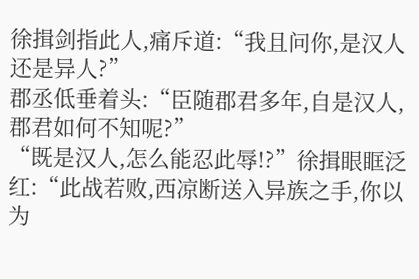徐揖剑指此人,痛斥道:“我且问你,是汉人还是异人?”
郡丞低垂着头:“臣随郡君多年,自是汉人,郡君如何不知呢?”
“既是汉人,怎么能忍此辱!?”徐揖眼眶泛红:“此战若败,西凉断送入异族之手,你以为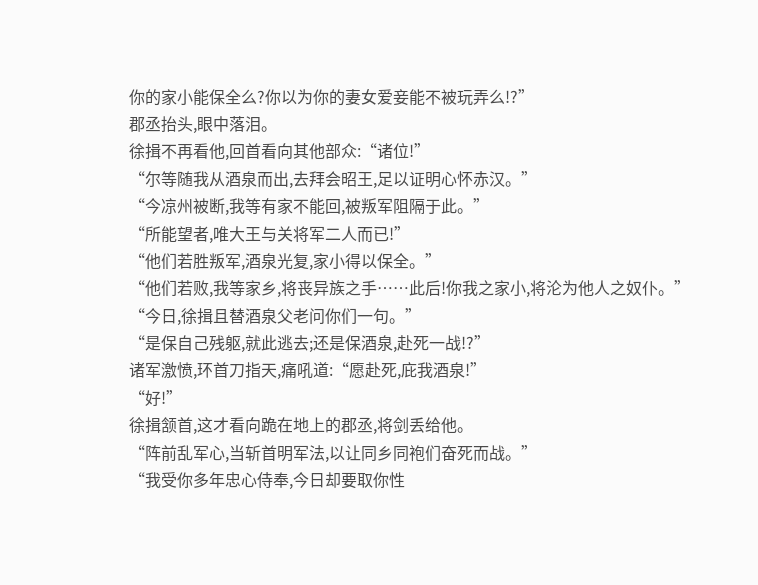你的家小能保全么?你以为你的妻女爱妾能不被玩弄么!?”
郡丞抬头,眼中落泪。
徐揖不再看他,回首看向其他部众:“诸位!”
“尔等随我从酒泉而出,去拜会昭王,足以证明心怀赤汉。”
“今凉州被断,我等有家不能回,被叛军阻隔于此。”
“所能望者,唯大王与关将军二人而已!”
“他们若胜叛军,酒泉光复,家小得以保全。”
“他们若败,我等家乡,将丧异族之手……此后!你我之家小,将沦为他人之奴仆。”
“今日,徐揖且替酒泉父老问你们一句。”
“是保自己残躯,就此逃去;还是保酒泉,赴死一战!?”
诸军激愤,环首刀指天,痛吼道:“愿赴死,庇我酒泉!”
“好!”
徐揖颔首,这才看向跪在地上的郡丞,将剑丢给他。
“阵前乱军心,当斩首明军法,以让同乡同袍们奋死而战。”
“我受你多年忠心侍奉,今日却要取你性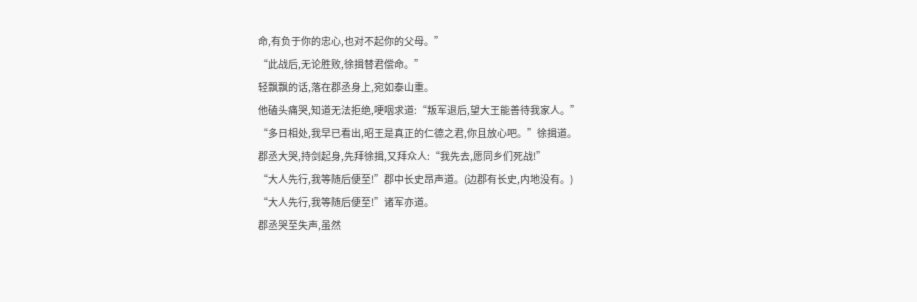命,有负于你的忠心,也对不起你的父母。”
“此战后,无论胜败,徐揖替君偿命。”
轻飘飘的话,落在郡丞身上,宛如泰山重。
他磕头痛哭,知道无法拒绝,哽咽求道:“叛军退后,望大王能善待我家人。”
“多日相处,我早已看出,昭王是真正的仁德之君,你且放心吧。”徐揖道。
郡丞大哭,持剑起身,先拜徐揖,又拜众人:“我先去,愿同乡们死战!”
“大人先行,我等随后便至!”郡中长史昂声道。(边郡有长史,内地没有。)
“大人先行,我等随后便至!”诸军亦道。
郡丞哭至失声,虽然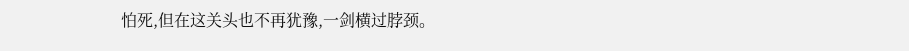怕死,但在这关头也不再犹豫,一剑横过脖颈。